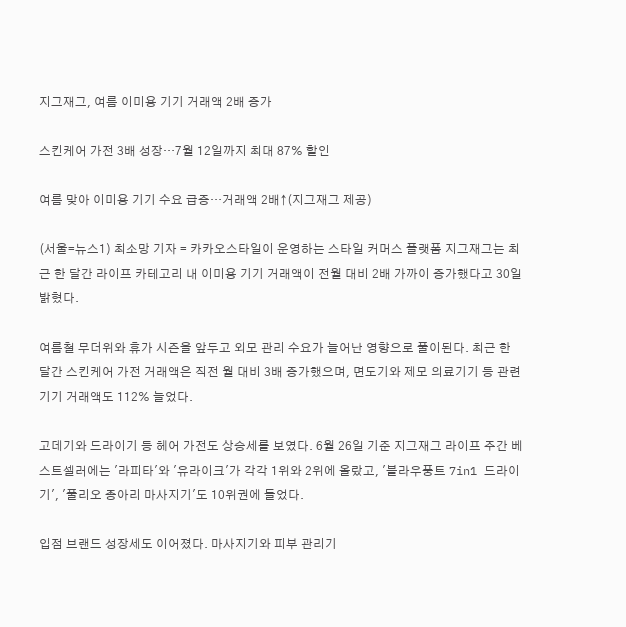지그재그, 여름 이미용 기기 거래액 2배 증가

스킨케어 가전 3배 성장…7월 12일까지 최대 87% 할인

여름 맞아 이미용 기기 수요 급증…거래액 2배↑(지그재그 제공)

(서울=뉴스1) 최소망 기자 = 카카오스타일이 운영하는 스타일 커머스 플랫폼 지그재그는 최근 한 달간 라이프 카테고리 내 이미용 기기 거래액이 전월 대비 2배 가까이 증가했다고 30일 밝혔다.

여름철 무더위와 휴가 시즌을 앞두고 외모 관리 수요가 늘어난 영향으로 풀이된다. 최근 한 달간 스킨케어 가전 거래액은 직전 월 대비 3배 증가했으며, 면도기와 제모 의료기기 등 관련 기기 거래액도 112% 늘었다.

고데기와 드라이기 등 헤어 가전도 상승세를 보였다. 6월 26일 기준 지그재그 라이프 주간 베스트셀러에는 '라피타'와 '유라이크'가 각각 1위와 2위에 올랐고, '블라우풍트 7in1 드라이기', '풀리오 종아리 마사지기'도 10위권에 들었다.

입점 브랜드 성장세도 이어졌다. 마사지기와 피부 관리기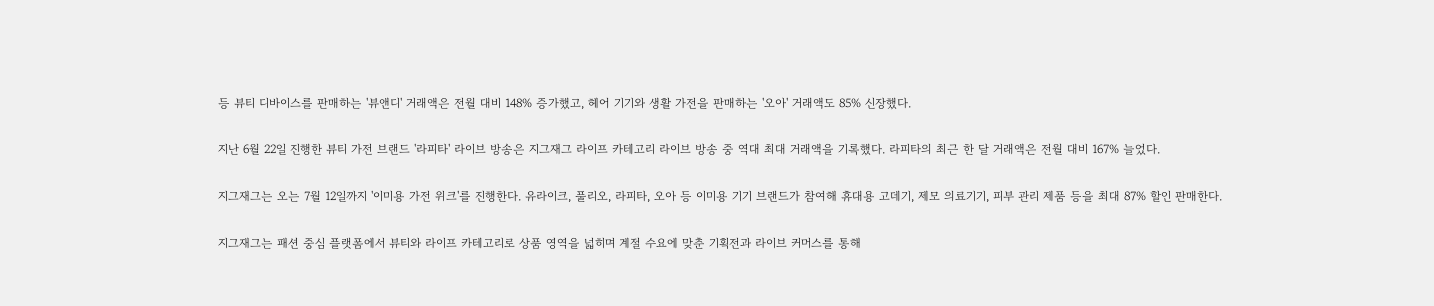등 뷰티 디바이스를 판매하는 '뷰앤디' 거래액은 전월 대비 148% 증가했고, 헤어 기기와 생활 가전을 판매하는 '오아' 거래액도 85% 신장했다.

지난 6월 22일 진행한 뷰티 가전 브랜드 '라피타' 라이브 방송은 지그재그 라이프 카테고리 라이브 방송 중 역대 최대 거래액을 기록했다. 라피타의 최근 한 달 거래액은 전월 대비 167% 늘었다.

지그재그는 오는 7월 12일까지 '이미용 가전 위크'를 진행한다. 유라이크, 풀리오, 라피타, 오아 등 이미용 기기 브랜드가 참여해 휴대용 고데기, 제모 의료기기, 피부 관리 제품 등을 최대 87% 할인 판매한다.

지그재그는 패션 중심 플랫폼에서 뷰티와 라이프 카테고리로 상품 영역을 넓히며 계절 수요에 맞춘 기획전과 라이브 커머스를 통해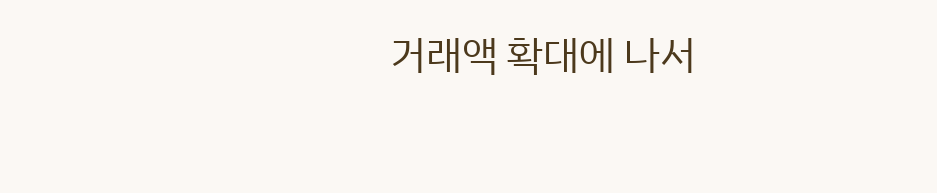거래액 확대에 나서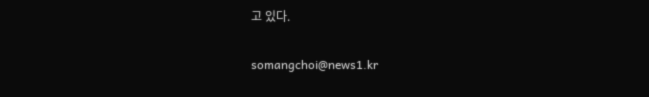고 있다.

somangchoi@news1.kr